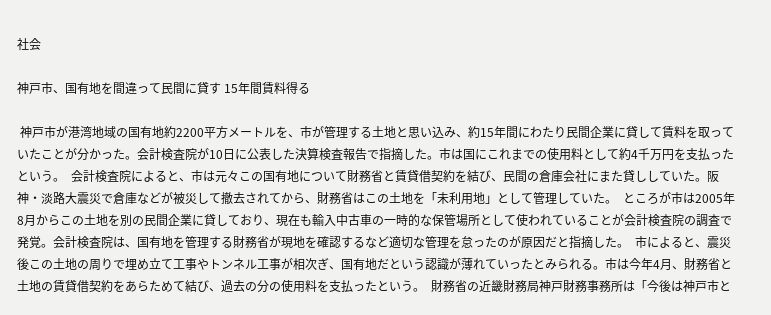社会

神戸市、国有地を間違って民間に貸す 15年間賃料得る

 神戸市が港湾地域の国有地約2200平方メートルを、市が管理する土地と思い込み、約15年間にわたり民間企業に貸して賃料を取っていたことが分かった。会計検査院が10日に公表した決算検査報告で指摘した。市は国にこれまでの使用料として約4千万円を支払ったという。  会計検査院によると、市は元々この国有地について財務省と賃貸借契約を結び、民間の倉庫会社にまた貸ししていた。阪神・淡路大震災で倉庫などが被災して撤去されてから、財務省はこの土地を「未利用地」として管理していた。  ところが市は2005年8月からこの土地を別の民間企業に貸しており、現在も輸入中古車の一時的な保管場所として使われていることが会計検査院の調査で発覚。会計検査院は、国有地を管理する財務省が現地を確認するなど適切な管理を怠ったのが原因だと指摘した。  市によると、震災後この土地の周りで埋め立て工事やトンネル工事が相次ぎ、国有地だという認識が薄れていったとみられる。市は今年4月、財務省と土地の賃貸借契約をあらためて結び、過去の分の使用料を支払ったという。  財務省の近畿財務局神戸財務事務所は「今後は神戸市と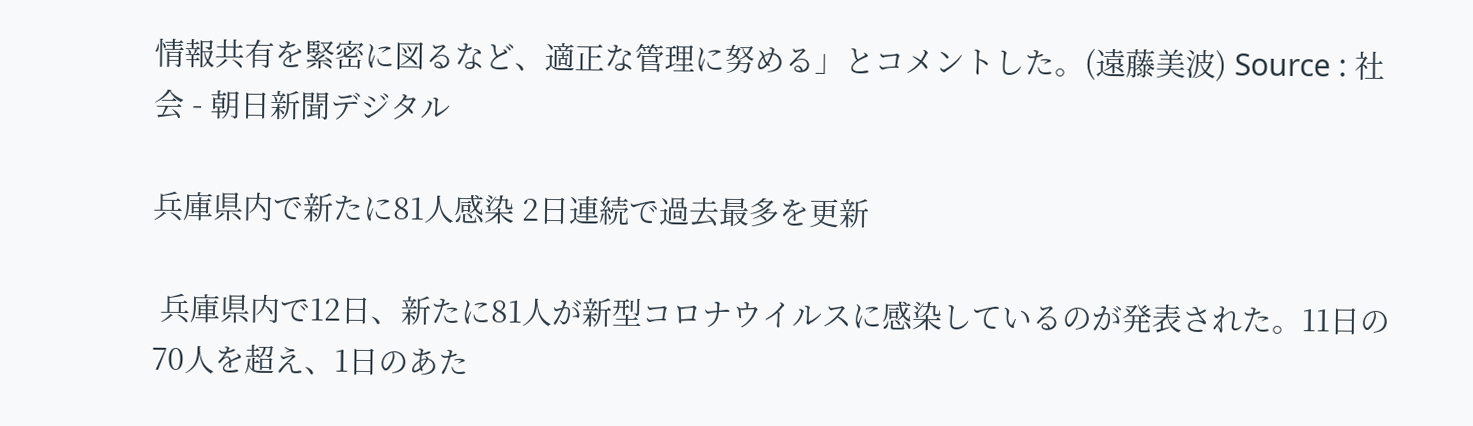情報共有を緊密に図るなど、適正な管理に努める」とコメントした。(遠藤美波) Source : 社会 - 朝日新聞デジタル

兵庫県内で新たに81人感染 2日連続で過去最多を更新

 兵庫県内で12日、新たに81人が新型コロナウイルスに感染しているのが発表された。11日の70人を超え、1日のあた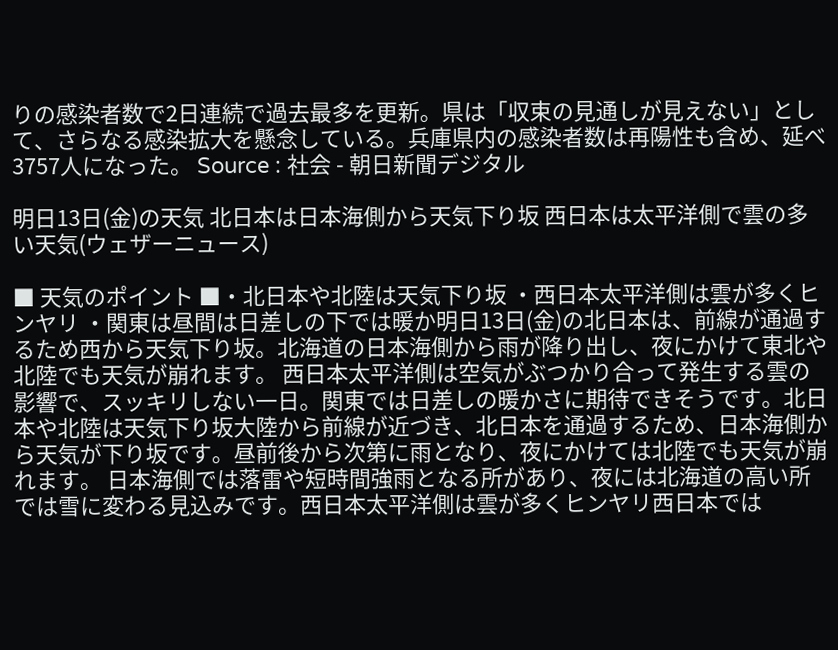りの感染者数で2日連続で過去最多を更新。県は「収束の見通しが見えない」として、さらなる感染拡大を懸念している。兵庫県内の感染者数は再陽性も含め、延べ3757人になった。 Source : 社会 - 朝日新聞デジタル

明日13日(金)の天気 北日本は日本海側から天気下り坂 西日本は太平洋側で雲の多い天気(ウェザーニュース)

■ 天気のポイント ■・北日本や北陸は天気下り坂 ・西日本太平洋側は雲が多くヒンヤリ ・関東は昼間は日差しの下では暖か明日13日(金)の北日本は、前線が通過するため西から天気下り坂。北海道の日本海側から雨が降り出し、夜にかけて東北や北陸でも天気が崩れます。 西日本太平洋側は空気がぶつかり合って発生する雲の影響で、スッキリしない一日。関東では日差しの暖かさに期待できそうです。北日本や北陸は天気下り坂大陸から前線が近づき、北日本を通過するため、日本海側から天気が下り坂です。昼前後から次第に雨となり、夜にかけては北陸でも天気が崩れます。 日本海側では落雷や短時間強雨となる所があり、夜には北海道の高い所では雪に変わる見込みです。西日本太平洋側は雲が多くヒンヤリ西日本では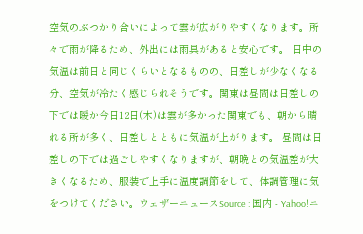空気のぶつかり合いによって雲が広がりやすくなります。所々で雨が降るため、外出には雨具があると安心です。 日中の気温は前日と同じくらいとなるものの、日差しが少なくなる分、空気が冷たく感じられそうです。関東は昼間は日差しの下では暖か今日12日(木)は雲が多かった関東でも、朝から晴れる所が多く、日差しとともに気温が上がります。 昼間は日差しの下では過ごしやすくなりますが、朝晩との気温差が大きくなるため、服装で上手に温度調節をして、体調管理に気をつけてください。ウェザーニュースSource : 国内 - Yahoo!ニ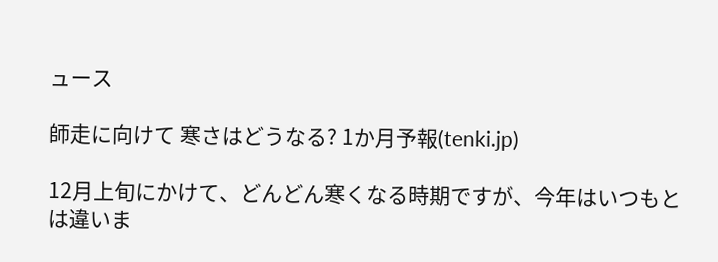ュース

師走に向けて 寒さはどうなる? 1か月予報(tenki.jp)

12月上旬にかけて、どんどん寒くなる時期ですが、今年はいつもとは違いま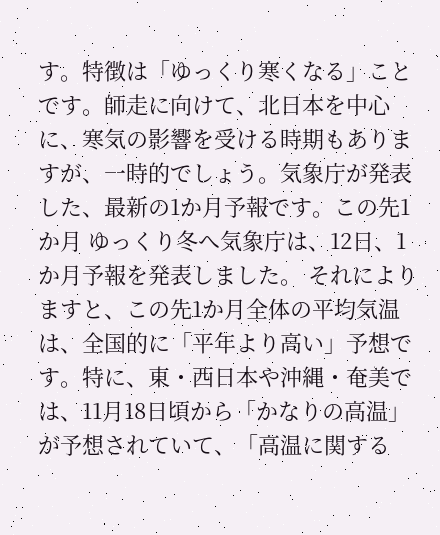す。特徴は「ゆっくり寒くなる」ことです。師走に向けて、北日本を中心に、寒気の影響を受ける時期もありますが、一時的でしょう。気象庁が発表した、最新の1か月予報です。この先1か月 ゆっくり冬へ気象庁は、12日、1か月予報を発表しました。 それによりますと、この先1か月全体の平均気温は、全国的に「平年より高い」予想です。特に、東・西日本や沖縄・奄美では、11月18日頃から「かなりの高温」が予想されていて、「高温に関する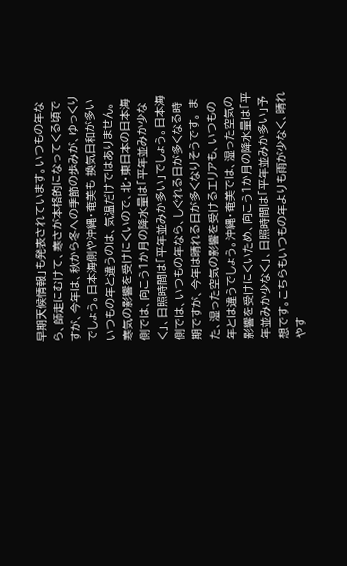早期天候情報」も発表されています。いつもの年なら、師走にむけて、寒さが本格的になってくる頃ですが、今年は、秋から冬への季節の歩みが、ゆっくりでしょう。日本海側や沖縄・奄美も 換気日和が多いいつもの年と違うのは、気温だけではありません。 寒気の影響を受けにくいので、北・東日本の日本海側では、向こう1か月の降水量は「平年並みか少なく」、日照時間は「平年並みか多い」でしょう。日本海側では、いつもの年なら、しぐれる日が多くなる時期ですが、今年は晴れる日が多くなりそうです。 また、湿った空気の影響を受けるエリアも、いつもの年とは違うでしょう。沖縄・奄美では、湿った空気の影響を受けにくいため、向こう1か月の降水量は「平年並みか少なく」、日照時間は「平年並みか多い」予想です。こちらもいつもの年よりも雨が少なく、晴れやす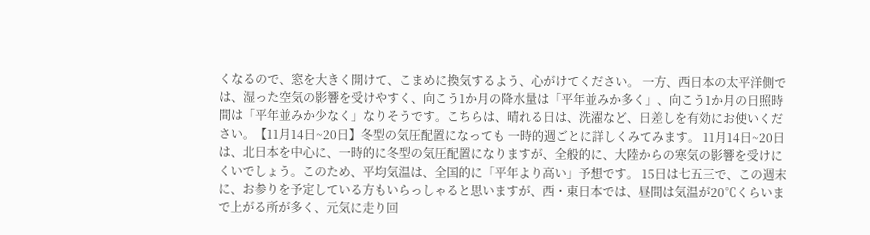くなるので、窓を大きく開けて、こまめに換気するよう、心がけてください。 一方、西日本の太平洋側では、湿った空気の影響を受けやすく、向こう1か月の降水量は「平年並みか多く」、向こう1か月の日照時間は「平年並みか少なく」なりそうです。こちらは、晴れる日は、洗濯など、日差しを有効にお使いください。【11月14日~20日】冬型の気圧配置になっても 一時的週ごとに詳しくみてみます。 11月14日~20日は、北日本を中心に、一時的に冬型の気圧配置になりますが、全般的に、大陸からの寒気の影響を受けにくいでしょう。このため、平均気温は、全国的に「平年より高い」予想です。 15日は七五三で、この週末に、お参りを予定している方もいらっしゃると思いますが、西・東日本では、昼間は気温が20℃くらいまで上がる所が多く、元気に走り回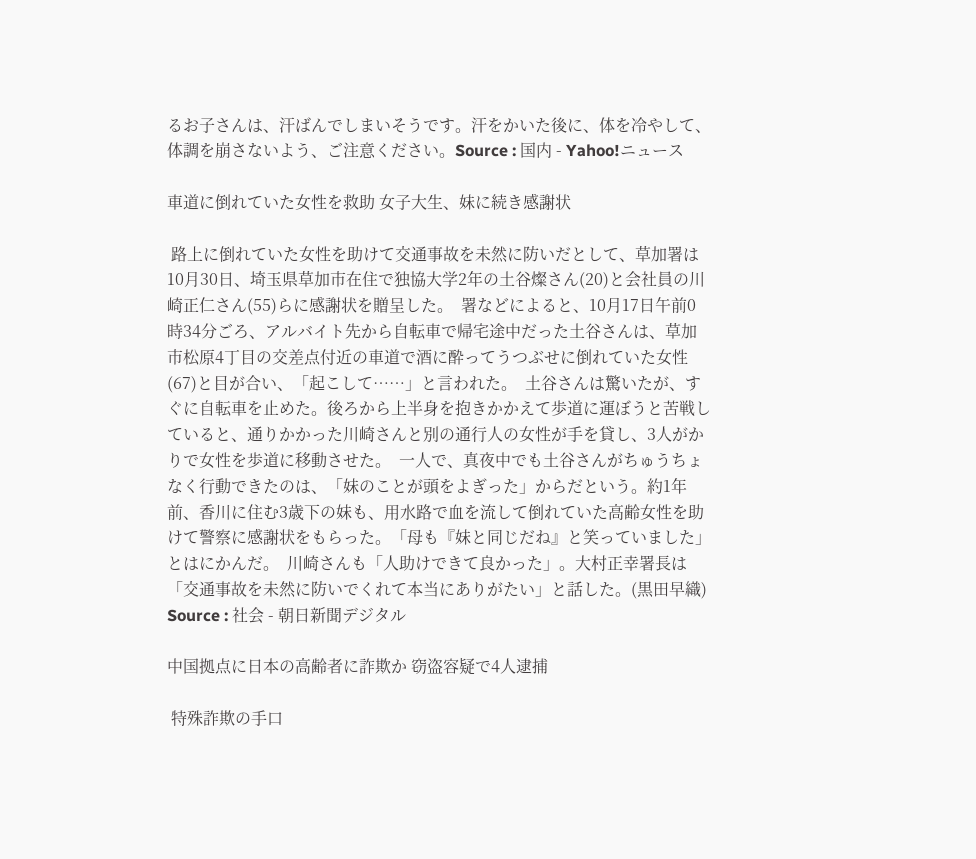るお子さんは、汗ばんでしまいそうです。汗をかいた後に、体を冷やして、体調を崩さないよう、ご注意ください。Source : 国内 - Yahoo!ニュース

車道に倒れていた女性を救助 女子大生、妹に続き感謝状

 路上に倒れていた女性を助けて交通事故を未然に防いだとして、草加署は10月30日、埼玉県草加市在住で独協大学2年の土谷燦さん(20)と会社員の川崎正仁さん(55)らに感謝状を贈呈した。  署などによると、10月17日午前0時34分ごろ、アルバイト先から自転車で帰宅途中だった土谷さんは、草加市松原4丁目の交差点付近の車道で酒に酔ってうつぶせに倒れていた女性(67)と目が合い、「起こして……」と言われた。  土谷さんは驚いたが、すぐに自転車を止めた。後ろから上半身を抱きかかえて歩道に運ぼうと苦戦していると、通りかかった川崎さんと別の通行人の女性が手を貸し、3人がかりで女性を歩道に移動させた。  一人で、真夜中でも土谷さんがちゅうちょなく行動できたのは、「妹のことが頭をよぎった」からだという。約1年前、香川に住む3歳下の妹も、用水路で血を流して倒れていた高齢女性を助けて警察に感謝状をもらった。「母も『妹と同じだね』と笑っていました」とはにかんだ。  川崎さんも「人助けできて良かった」。大村正幸署長は「交通事故を未然に防いでくれて本当にありがたい」と話した。(黒田早織) Source : 社会 - 朝日新聞デジタル

中国拠点に日本の高齢者に詐欺か 窃盗容疑で4人逮捕

 特殊詐欺の手口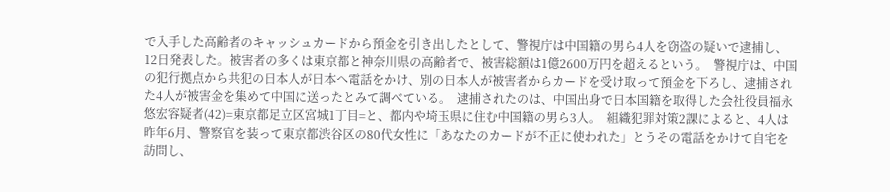で入手した高齢者のキャッシュカードから預金を引き出したとして、警視庁は中国籍の男ら4人を窃盗の疑いで逮捕し、12日発表した。被害者の多くは東京都と神奈川県の高齢者で、被害総額は1億2600万円を超えるという。  警視庁は、中国の犯行拠点から共犯の日本人が日本へ電話をかけ、別の日本人が被害者からカードを受け取って預金を下ろし、逮捕された4人が被害金を集めて中国に送ったとみて調べている。  逮捕されたのは、中国出身で日本国籍を取得した会社役員福永悠宏容疑者(42)=東京都足立区宮城1丁目=と、都内や埼玉県に住む中国籍の男ら3人。  組織犯罪対策2課によると、4人は昨年6月、警察官を装って東京都渋谷区の80代女性に「あなたのカードが不正に使われた」とうその電話をかけて自宅を訪問し、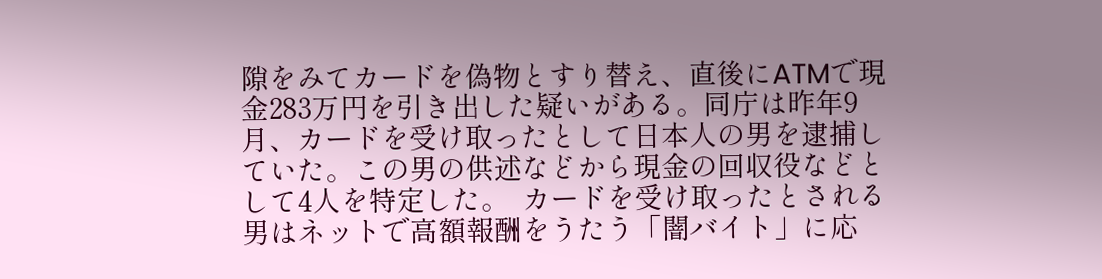隙をみてカードを偽物とすり替え、直後にATMで現金283万円を引き出した疑いがある。同庁は昨年9月、カードを受け取ったとして日本人の男を逮捕していた。この男の供述などから現金の回収役などとして4人を特定した。  カードを受け取ったとされる男はネットで高額報酬をうたう「闇バイト」に応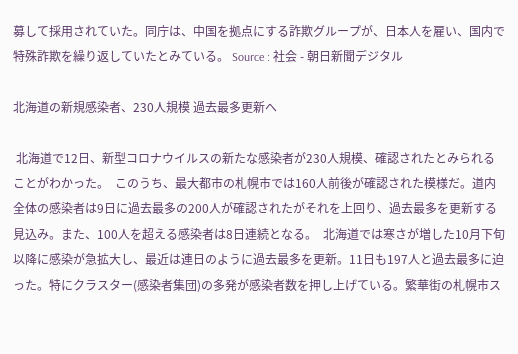募して採用されていた。同庁は、中国を拠点にする詐欺グループが、日本人を雇い、国内で特殊詐欺を繰り返していたとみている。 Source : 社会 - 朝日新聞デジタル

北海道の新規感染者、230人規模 過去最多更新へ

 北海道で12日、新型コロナウイルスの新たな感染者が230人規模、確認されたとみられることがわかった。  このうち、最大都市の札幌市では160人前後が確認された模様だ。道内全体の感染者は9日に過去最多の200人が確認されたがそれを上回り、過去最多を更新する見込み。また、100人を超える感染者は8日連続となる。  北海道では寒さが増した10月下旬以降に感染が急拡大し、最近は連日のように過去最多を更新。11日も197人と過去最多に迫った。特にクラスター(感染者集団)の多発が感染者数を押し上げている。繁華街の札幌市ス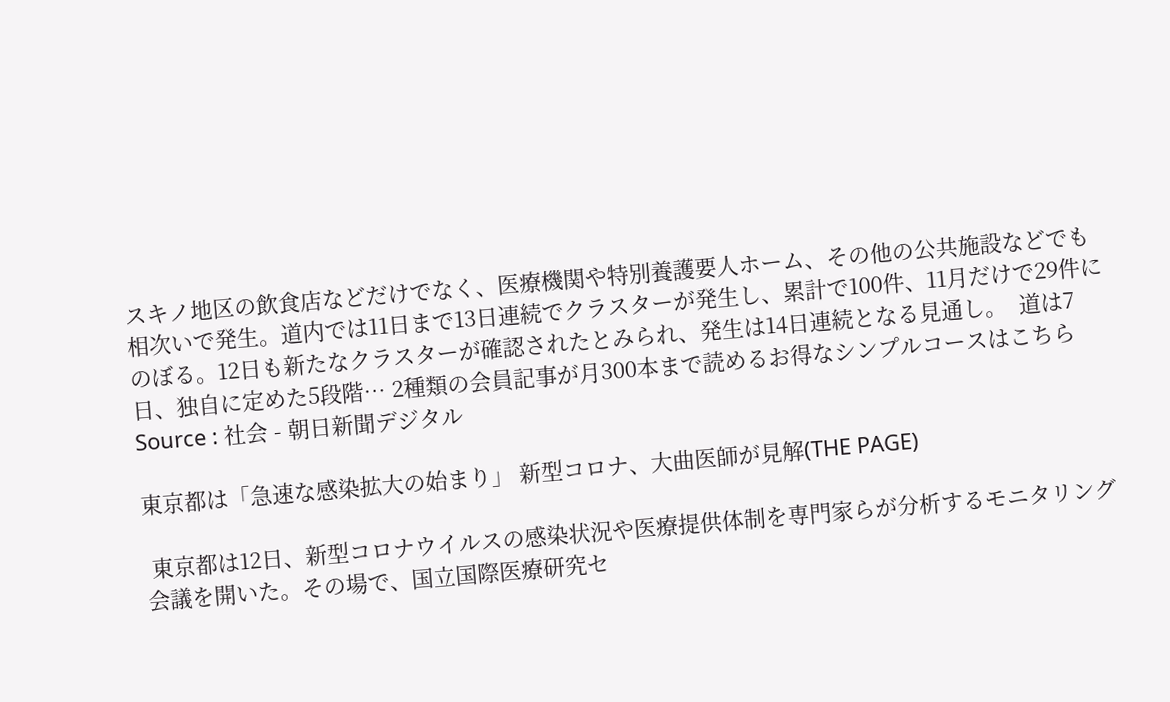スキノ地区の飲食店などだけでなく、医療機関や特別養護要人ホーム、その他の公共施設などでも相次いで発生。道内では11日まで13日連続でクラスターが発生し、累計で100件、11月だけで29件にのぼる。12日も新たなクラスターが確認されたとみられ、発生は14日連続となる見通し。  道は7日、独自に定めた5段階… 2種類の会員記事が月300本まで読めるお得なシンプルコースはこちらSource : 社会 - 朝日新聞デジタル

東京都は「急速な感染拡大の始まり」 新型コロナ、大曲医師が見解(THE PAGE)

 東京都は12日、新型コロナウイルスの感染状況や医療提供体制を専門家らが分析するモニタリング会議を開いた。その場で、国立国際医療研究セ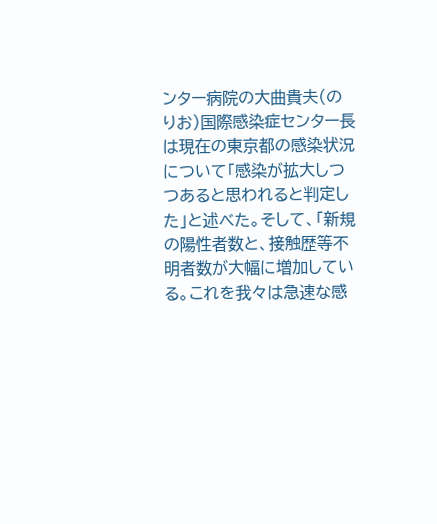ンター病院の大曲貴夫(のりお)国際感染症センター長は現在の東京都の感染状況について「感染が拡大しつつあると思われると判定した」と述べた。そして、「新規の陽性者数と、接触歴等不明者数が大幅に増加している。これを我々は急速な感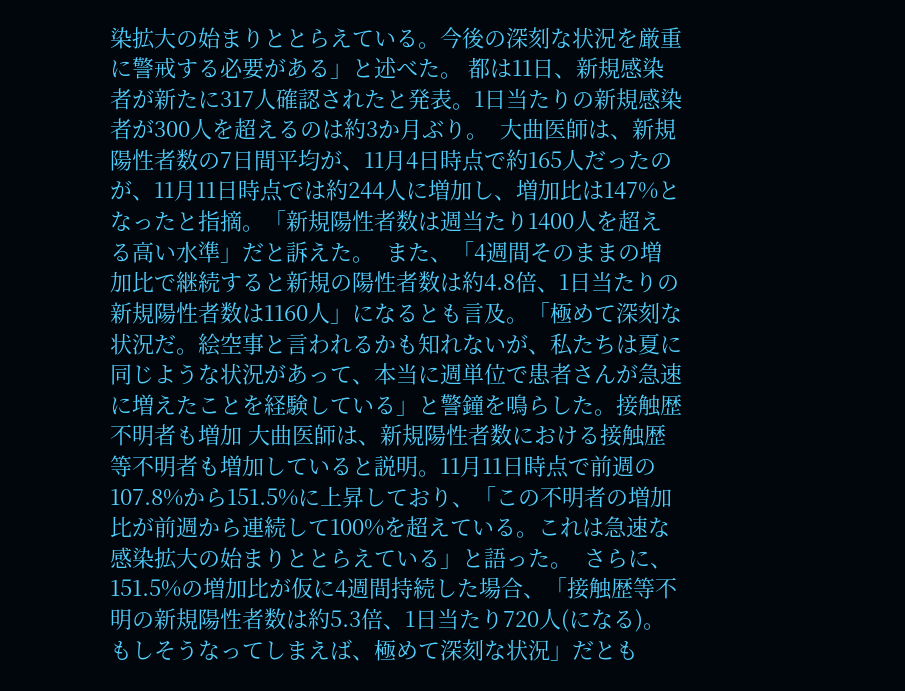染拡大の始まりととらえている。今後の深刻な状況を厳重に警戒する必要がある」と述べた。 都は11日、新規感染者が新たに317人確認されたと発表。1日当たりの新規感染者が300人を超えるのは約3か月ぶり。  大曲医師は、新規陽性者数の7日間平均が、11月4日時点で約165人だったのが、11月11日時点では約244人に増加し、増加比は147%となったと指摘。「新規陽性者数は週当たり1400人を超える高い水準」だと訴えた。  また、「4週間そのままの増加比で継続すると新規の陽性者数は約4.8倍、1日当たりの新規陽性者数は1160人」になるとも言及。「極めて深刻な状況だ。絵空事と言われるかも知れないが、私たちは夏に同じような状況があって、本当に週単位で患者さんが急速に増えたことを経験している」と警鐘を鳴らした。接触歴不明者も増加 大曲医師は、新規陽性者数における接触歴等不明者も増加していると説明。11月11日時点で前週の107.8%から151.5%に上昇しており、「この不明者の増加比が前週から連続して100%を超えている。これは急速な感染拡大の始まりととらえている」と語った。  さらに、151.5%の増加比が仮に4週間持続した場合、「接触歴等不明の新規陽性者数は約5.3倍、1日当たり720人(になる)。もしそうなってしまえば、極めて深刻な状況」だとも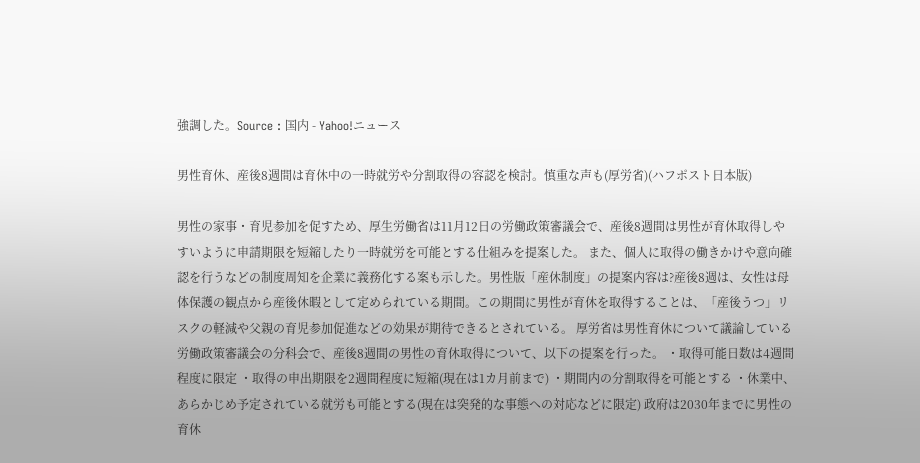強調した。Source : 国内 - Yahoo!ニュース

男性育休、産後8週間は育休中の一時就労や分割取得の容認を検討。慎重な声も(厚労省)(ハフポスト日本版)

男性の家事・育児参加を促すため、厚生労働省は11月12日の労働政策審議会で、産後8週間は男性が育休取得しやすいように申請期限を短縮したり一時就労を可能とする仕組みを提案した。 また、個人に取得の働きかけや意向確認を行うなどの制度周知を企業に義務化する案も示した。男性版「産休制度」の提案内容は?産後8週は、女性は母体保護の観点から産後休暇として定められている期間。この期間に男性が育休を取得することは、「産後うつ」リスクの軽減や父親の育児参加促進などの効果が期待できるとされている。 厚労省は男性育休について議論している労働政策審議会の分科会で、産後8週間の男性の育休取得について、以下の提案を行った。 ・取得可能日数は4週間程度に限定 ・取得の申出期限を2週間程度に短縮(現在は1カ月前まで) ・期間内の分割取得を可能とする ・休業中、あらかじめ予定されている就労も可能とする(現在は突発的な事態への対応などに限定) 政府は2030年までに男性の育休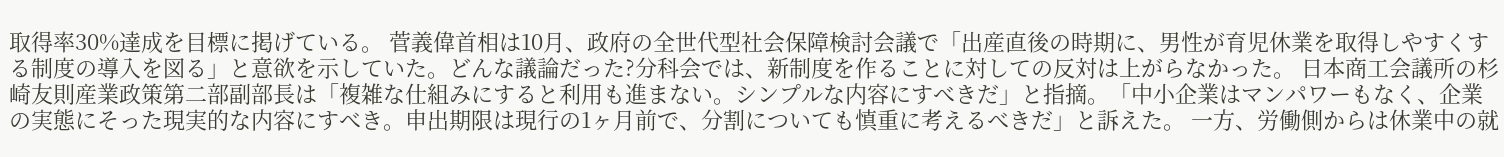取得率30%達成を目標に掲げている。 菅義偉首相は10月、政府の全世代型社会保障検討会議で「出産直後の時期に、男性が育児休業を取得しやすくする制度の導入を図る」と意欲を示していた。どんな議論だった?分科会では、新制度を作ることに対しての反対は上がらなかった。 日本商工会議所の杉崎友則産業政策第二部副部長は「複雑な仕組みにすると利用も進まない。シンプルな内容にすべきだ」と指摘。「中小企業はマンパワーもなく、企業の実態にそった現実的な内容にすべき。申出期限は現行の1ヶ月前で、分割についても慎重に考えるべきだ」と訴えた。 一方、労働側からは休業中の就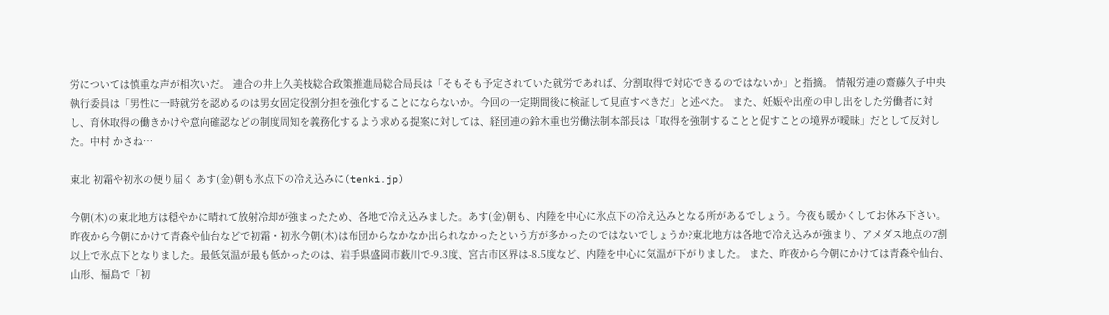労については慎重な声が相次いだ。 連合の井上久美枝総合政策推進局総合局長は「そもそも予定されていた就労であれば、分割取得で対応できるのではないか」と指摘。 情報労連の齋藤久子中央執行委員は「男性に一時就労を認めるのは男女固定役割分担を強化することにならないか。今回の一定期間後に検証して見直すべきだ」と述べた。 また、妊娠や出産の申し出をした労働者に対し、育休取得の働きかけや意向確認などの制度周知を義務化するよう求める提案に対しては、経団連の鈴木重也労働法制本部長は「取得を強制することと促すことの境界が曖昧」だとして反対した。中村 かさね…

東北 初霜や初氷の便り届く あす(金)朝も氷点下の冷え込みに(tenki.jp)

今朝(木)の東北地方は穏やかに晴れて放射冷却が強まったため、各地で冷え込みました。あす(金)朝も、内陸を中心に氷点下の冷え込みとなる所があるでしょう。今夜も暖かくしてお休み下さい。昨夜から今朝にかけて青森や仙台などで初霜・初氷今朝(木)は布団からなかなか出られなかったという方が多かったのではないでしょうか?東北地方は各地で冷え込みが強まり、アメダス地点の7割以上で氷点下となりました。最低気温が最も低かったのは、岩手県盛岡市薮川で-9.3度、宮古市区界は-8.5度など、内陸を中心に気温が下がりました。 また、昨夜から今朝にかけては青森や仙台、山形、福島で「初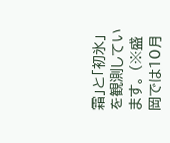霜」と「初氷」を観測しています。 (※盛岡では10月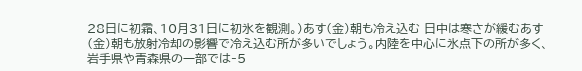28日に初霜、10月31日に初氷を観測。)あす(金)朝も冷え込む 日中は寒さが緩むあす(金)朝も放射冷却の影響で冷え込む所が多いでしょう。内陸を中心に氷点下の所が多く、岩手県や青森県の一部では‐5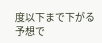度以下まで下がる予想で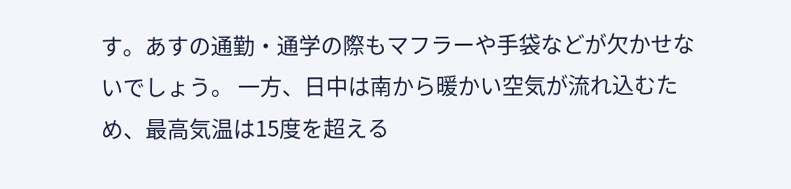す。あすの通勤・通学の際もマフラーや手袋などが欠かせないでしょう。 一方、日中は南から暖かい空気が流れ込むため、最高気温は15度を超える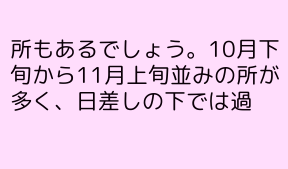所もあるでしょう。10月下旬から11月上旬並みの所が多く、日差しの下では過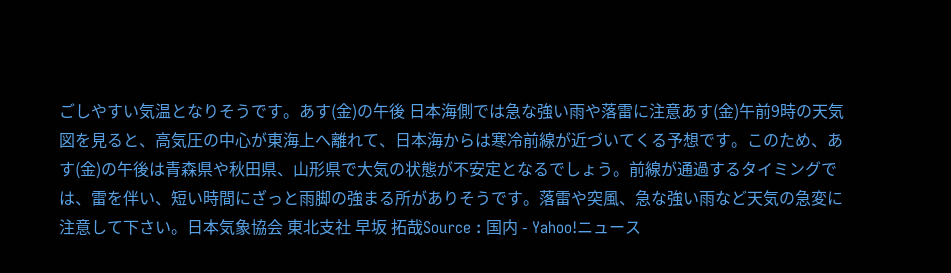ごしやすい気温となりそうです。あす(金)の午後 日本海側では急な強い雨や落雷に注意あす(金)午前9時の天気図を見ると、高気圧の中心が東海上へ離れて、日本海からは寒冷前線が近づいてくる予想です。このため、あす(金)の午後は青森県や秋田県、山形県で大気の状態が不安定となるでしょう。前線が通過するタイミングでは、雷を伴い、短い時間にざっと雨脚の強まる所がありそうです。落雷や突風、急な強い雨など天気の急変に注意して下さい。日本気象協会 東北支社 早坂 拓哉Source : 国内 - Yahoo!ニュース